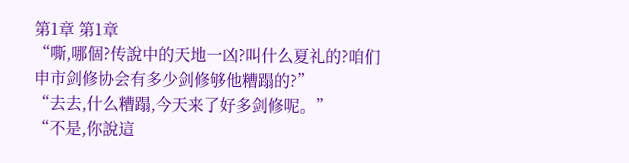第1章 第1章
“嘶,哪個?传說中的天地一凶?叫什么夏礼的?咱们申市剑修协会有多少剑修够他糟蹋的?”
“去去,什么糟蹋,今天来了好多剑修呢。”
“不是,你說這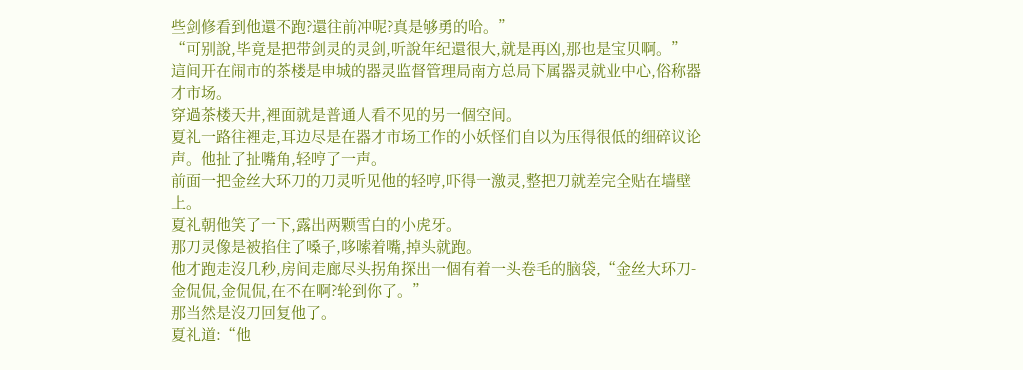些剑修看到他還不跑?還往前冲呢?真是够勇的哈。”
“可别說,毕竟是把带剑灵的灵剑,听說年纪還很大,就是再凶,那也是宝贝啊。”
這间开在闹市的茶楼是申城的器灵监督管理局南方总局下属器灵就业中心,俗称器才市场。
穿過茶楼天井,裡面就是普通人看不见的另一個空间。
夏礼一路往裡走,耳边尽是在器才市场工作的小妖怪们自以为压得很低的细碎议论声。他扯了扯嘴角,轻哼了一声。
前面一把金丝大环刀的刀灵听见他的轻哼,吓得一激灵,整把刀就差完全贴在墙壁上。
夏礼朝他笑了一下,露出两颗雪白的小虎牙。
那刀灵像是被掐住了嗓子,哆嗦着嘴,掉头就跑。
他才跑走沒几秒,房间走廊尽头拐角探出一個有着一头卷毛的脑袋,“金丝大环刀-金侃侃,金侃侃,在不在啊?轮到你了。”
那当然是沒刀回复他了。
夏礼道:“他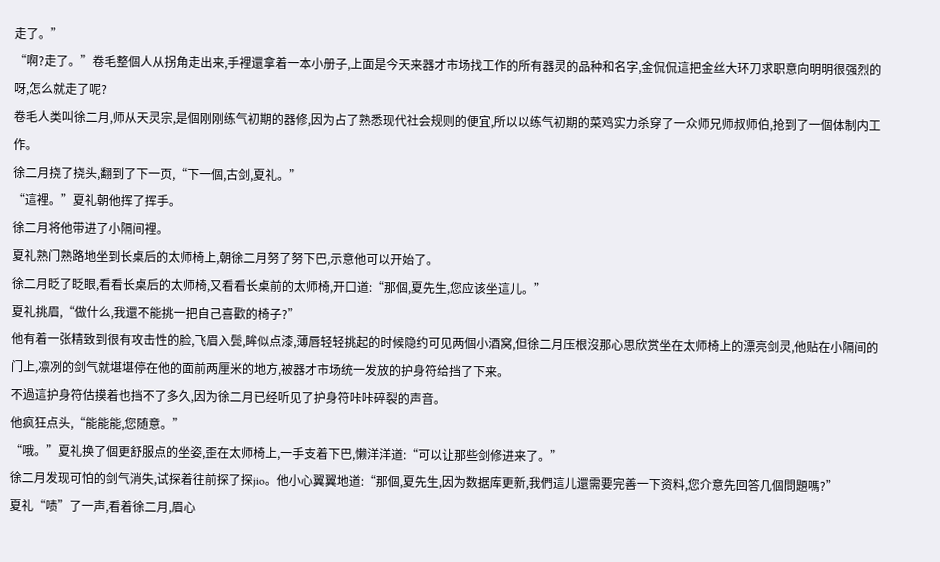走了。”
“啊?走了。”卷毛整個人从拐角走出来,手裡還拿着一本小册子,上面是今天来器才市场找工作的所有器灵的品种和名字,金侃侃這把金丝大环刀求职意向明明很强烈的呀,怎么就走了呢?
卷毛人类叫徐二月,师从天灵宗,是個刚刚练气初期的器修,因为占了熟悉现代社会规则的便宜,所以以练气初期的菜鸡实力杀穿了一众师兄师叔师伯,抢到了一個体制内工作。
徐二月挠了挠头,翻到了下一页,“下一個,古剑,夏礼。”
“這裡。”夏礼朝他挥了挥手。
徐二月将他带进了小隔间裡。
夏礼熟门熟路地坐到长桌后的太师椅上,朝徐二月努了努下巴,示意他可以开始了。
徐二月眨了眨眼,看看长桌后的太师椅,又看看长桌前的太师椅,开口道:“那個,夏先生,您应该坐這儿。”
夏礼挑眉,“做什么,我還不能挑一把自己喜歡的椅子?”
他有着一张精致到很有攻击性的脸,飞眉入鬓,眸似点漆,薄唇轻轻挑起的时候隐约可见两個小酒窝,但徐二月压根沒那心思欣赏坐在太师椅上的漂亮剑灵,他贴在小隔间的门上,凛冽的剑气就堪堪停在他的面前两厘米的地方,被器才市场统一发放的护身符给挡了下来。
不過這护身符估摸着也挡不了多久,因为徐二月已经听见了护身符咔咔碎裂的声音。
他疯狂点头,“能能能,您随意。”
“哦。”夏礼换了個更舒服点的坐姿,歪在太师椅上,一手支着下巴,懒洋洋道:“可以让那些剑修进来了。”
徐二月发现可怕的剑气消失,试探着往前探了探jio。他小心翼翼地道:“那個,夏先生,因为数据库更新,我們這儿還需要完善一下资料,您介意先回答几個問題嗎?”
夏礼“啧”了一声,看着徐二月,眉心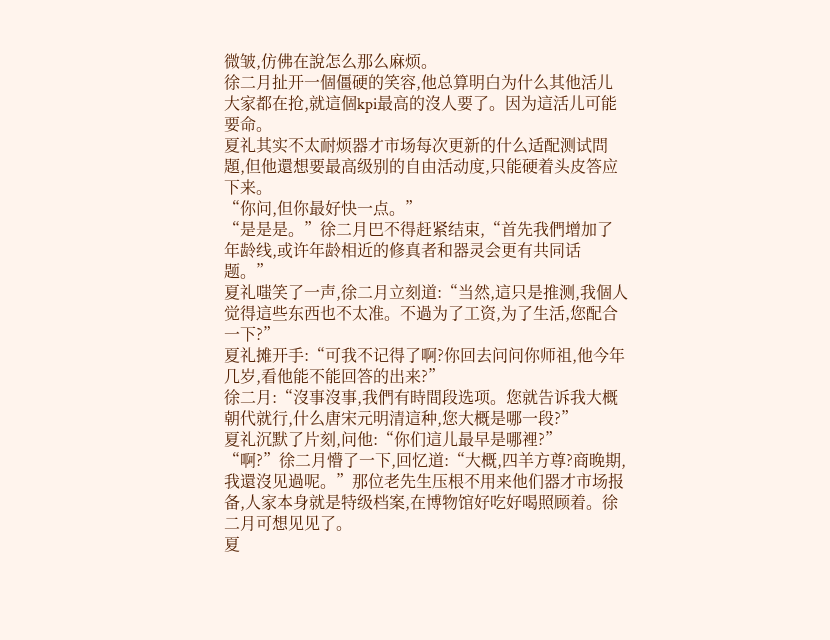微皱,仿佛在說怎么那么麻烦。
徐二月扯开一個僵硬的笑容,他总算明白为什么其他活儿大家都在抢,就這個kpi最高的沒人要了。因为這活儿可能要命。
夏礼其实不太耐烦器才市场每次更新的什么适配测试問題,但他還想要最高级别的自由活动度,只能硬着头皮答应下来。
“你问,但你最好快一点。”
“是是是。”徐二月巴不得赶紧结束,“首先我們增加了年龄线,或许年龄相近的修真者和器灵会更有共同话题。”
夏礼嗤笑了一声,徐二月立刻道:“当然,這只是推测,我個人觉得這些东西也不太准。不過为了工资,为了生活,您配合一下?”
夏礼摊开手:“可我不记得了啊?你回去问问你师祖,他今年几岁,看他能不能回答的出来?”
徐二月:“沒事沒事,我們有時間段选项。您就告诉我大概朝代就行,什么唐宋元明清這种,您大概是哪一段?”
夏礼沉默了片刻,问他:“你们這儿最早是哪裡?”
“啊?”徐二月懵了一下,回忆道:“大概,四羊方尊?商晚期,我還沒见過呢。”那位老先生压根不用来他们器才市场报备,人家本身就是特级档案,在博物馆好吃好喝照顾着。徐二月可想见见了。
夏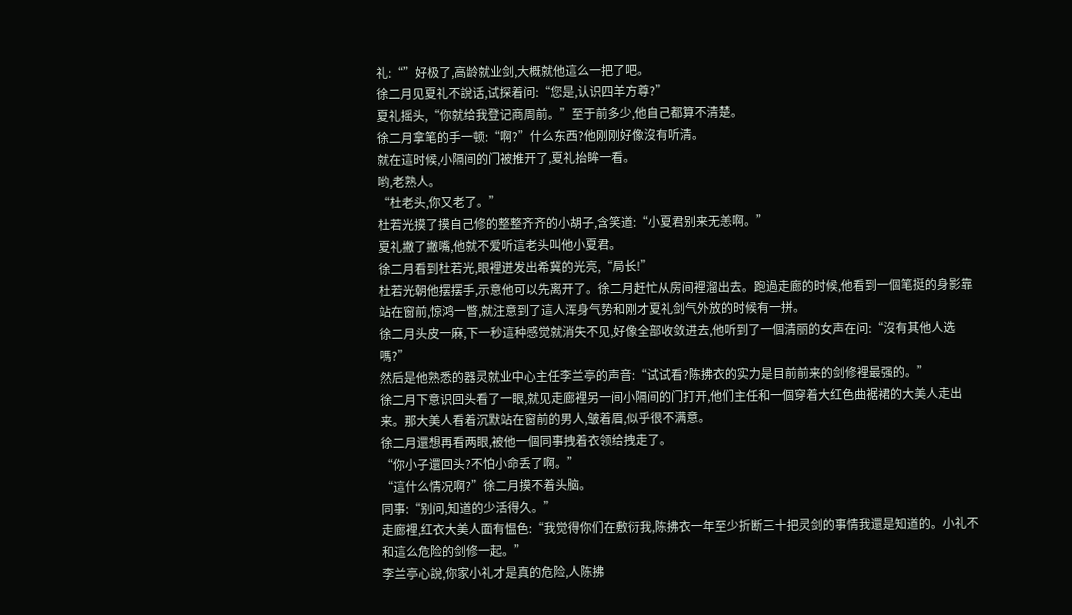礼:“”好极了,高龄就业剑,大概就他這么一把了吧。
徐二月见夏礼不說话,试探着问:“您是,认识四羊方尊?”
夏礼摇头,“你就给我登记商周前。”至于前多少,他自己都算不清楚。
徐二月拿笔的手一顿:“啊?”什么东西?他刚刚好像沒有听清。
就在這时候,小隔间的门被推开了,夏礼抬眸一看。
哟,老熟人。
“杜老头,你又老了。”
杜若光摸了摸自己修的整整齐齐的小胡子,含笑道:“小夏君别来无恙啊。”
夏礼撇了撇嘴,他就不爱听這老头叫他小夏君。
徐二月看到杜若光,眼裡迸发出希冀的光亮,“局长!”
杜若光朝他摆摆手,示意他可以先离开了。徐二月赶忙从房间裡溜出去。跑過走廊的时候,他看到一個笔挺的身影靠站在窗前,惊鸿一瞥,就注意到了這人浑身气势和刚才夏礼剑气外放的时候有一拼。
徐二月头皮一麻,下一秒這种感觉就消失不见,好像全部收敛进去,他听到了一個清丽的女声在问:“沒有其他人选嗎?”
然后是他熟悉的器灵就业中心主任李兰亭的声音:“试试看?陈拂衣的实力是目前前来的剑修裡最强的。”
徐二月下意识回头看了一眼,就见走廊裡另一间小隔间的门打开,他们主任和一個穿着大红色曲裾裙的大美人走出来。那大美人看着沉默站在窗前的男人,皱着眉,似乎很不满意。
徐二月還想再看两眼,被他一個同事拽着衣领给拽走了。
“你小子還回头?不怕小命丢了啊。”
“這什么情况啊?”徐二月摸不着头脑。
同事:“别问,知道的少活得久。”
走廊裡,红衣大美人面有愠色:“我觉得你们在敷衍我,陈拂衣一年至少折断三十把灵剑的事情我還是知道的。小礼不和這么危险的剑修一起。”
李兰亭心說,你家小礼才是真的危险,人陈拂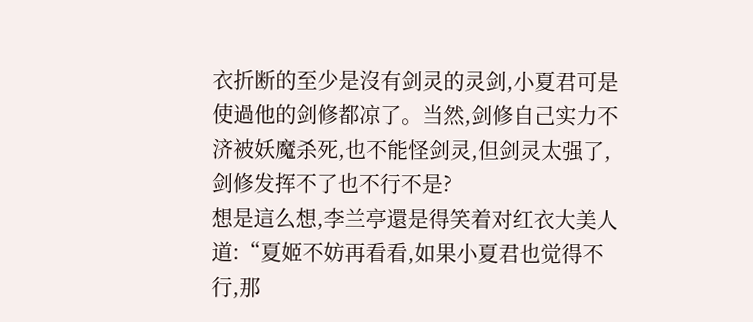衣折断的至少是沒有剑灵的灵剑,小夏君可是使過他的剑修都凉了。当然,剑修自己实力不济被妖魔杀死,也不能怪剑灵,但剑灵太强了,剑修发挥不了也不行不是?
想是這么想,李兰亭還是得笑着对红衣大美人道:“夏姬不妨再看看,如果小夏君也觉得不行,那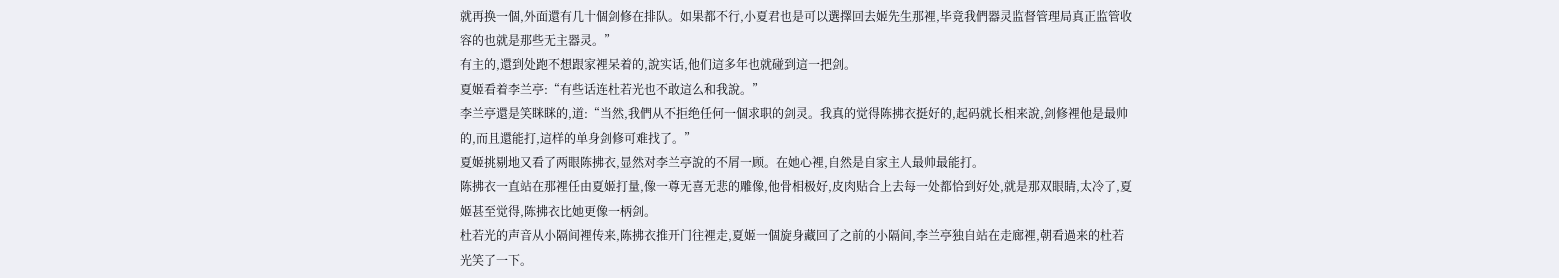就再换一個,外面還有几十個剑修在排队。如果都不行,小夏君也是可以選擇回去姬先生那裡,毕竟我們器灵监督管理局真正监管收容的也就是那些无主器灵。”
有主的,還到处跑不想跟家裡呆着的,說实话,他们這多年也就碰到這一把剑。
夏姬看着李兰亭:“有些话连杜若光也不敢這么和我說。”
李兰亭還是笑眯眯的,道:“当然,我們从不拒绝任何一個求职的剑灵。我真的觉得陈拂衣挺好的,起码就长相来說,剑修裡他是最帅的,而且還能打,這样的单身剑修可难找了。”
夏姬挑剔地又看了两眼陈拂衣,显然对李兰亭說的不屑一顾。在她心裡,自然是自家主人最帅最能打。
陈拂衣一直站在那裡任由夏姬打量,像一尊无喜无悲的雕像,他骨相极好,皮肉贴合上去每一处都恰到好处,就是那双眼睛,太冷了,夏姬甚至觉得,陈拂衣比她更像一柄剑。
杜若光的声音从小隔间裡传来,陈拂衣推开门往裡走,夏姬一個旋身藏回了之前的小隔间,李兰亭独自站在走廊裡,朝看過来的杜若光笑了一下。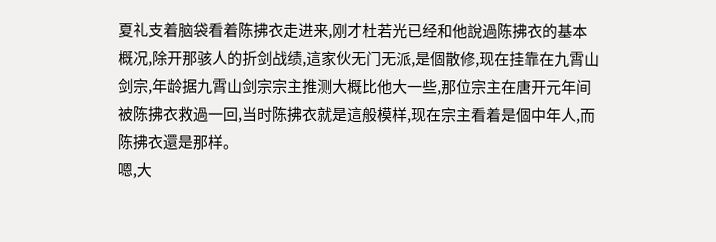夏礼支着脑袋看着陈拂衣走进来,刚才杜若光已经和他說過陈拂衣的基本概况,除开那骇人的折剑战绩,這家伙无门无派,是個散修,现在挂靠在九霄山剑宗,年龄据九霄山剑宗宗主推测大概比他大一些,那位宗主在唐开元年间被陈拂衣救過一回,当时陈拂衣就是這般模样,现在宗主看着是個中年人,而陈拂衣還是那样。
嗯,大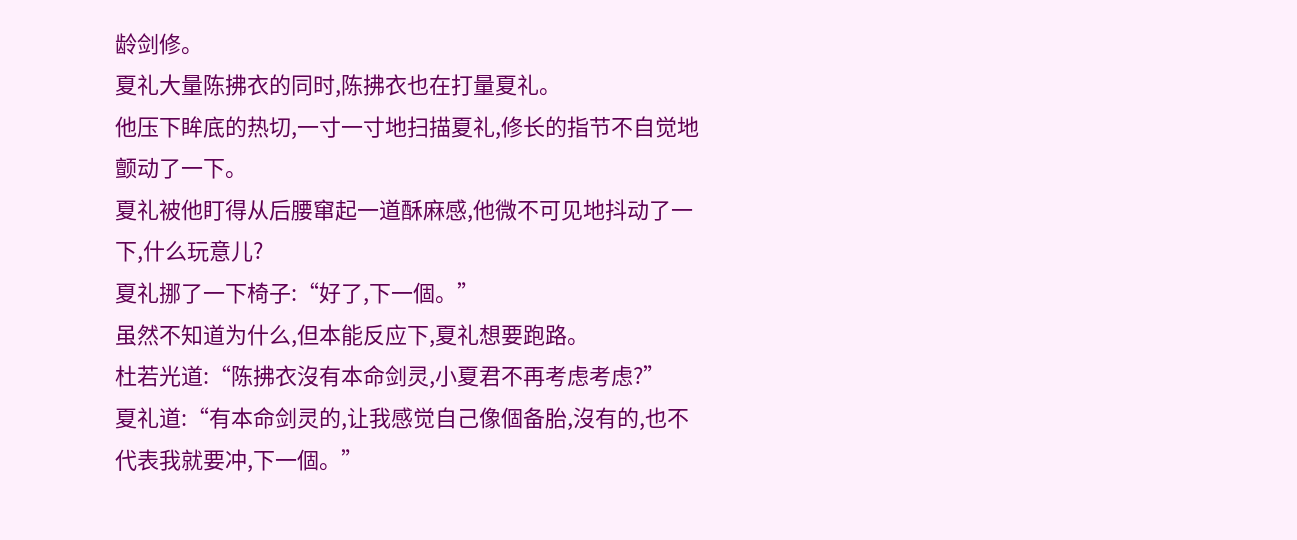龄剑修。
夏礼大量陈拂衣的同时,陈拂衣也在打量夏礼。
他压下眸底的热切,一寸一寸地扫描夏礼,修长的指节不自觉地颤动了一下。
夏礼被他盯得从后腰窜起一道酥麻感,他微不可见地抖动了一下,什么玩意儿?
夏礼挪了一下椅子:“好了,下一個。”
虽然不知道为什么,但本能反应下,夏礼想要跑路。
杜若光道:“陈拂衣沒有本命剑灵,小夏君不再考虑考虑?”
夏礼道:“有本命剑灵的,让我感觉自己像個备胎,沒有的,也不代表我就要冲,下一個。”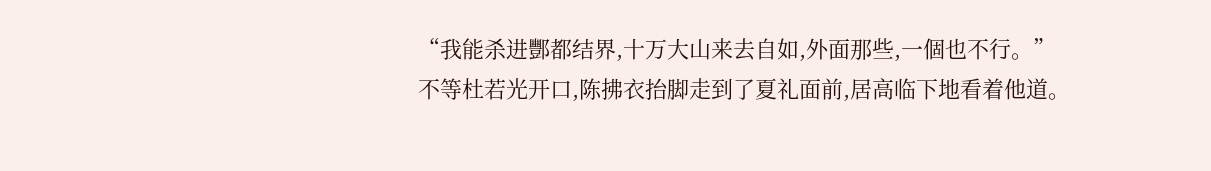“我能杀进酆都结界,十万大山来去自如,外面那些,一個也不行。”
不等杜若光开口,陈拂衣抬脚走到了夏礼面前,居高临下地看着他道。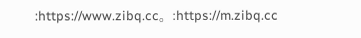:https://www.zibq.cc。:https://m.zibq.cc